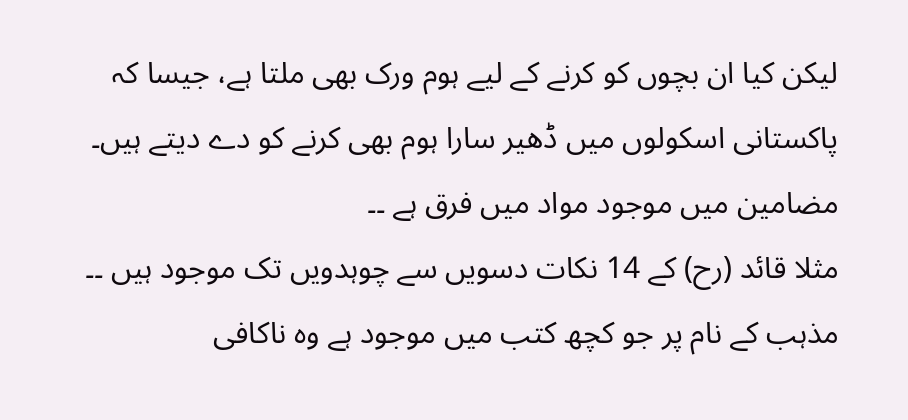لیکن کیا ان بچوں کو کرنے کے لیے ہوم ورک بھی ملتا ہے، جیسا کہ پاکستانی اسکولوں میں ڈھیر سارا ہوم بھی کرنے کو دے دیتے ہیں۔
مضامین میں موجود مواد میں فرق ہے ۔۔
مثلا قائد (رح) کے 14 نکات دسویں سے چوہدویں تک موجود ہیں ۔۔
مذہب کے نام پر جو کچھ کتب میں موجود ہے وہ ناکافی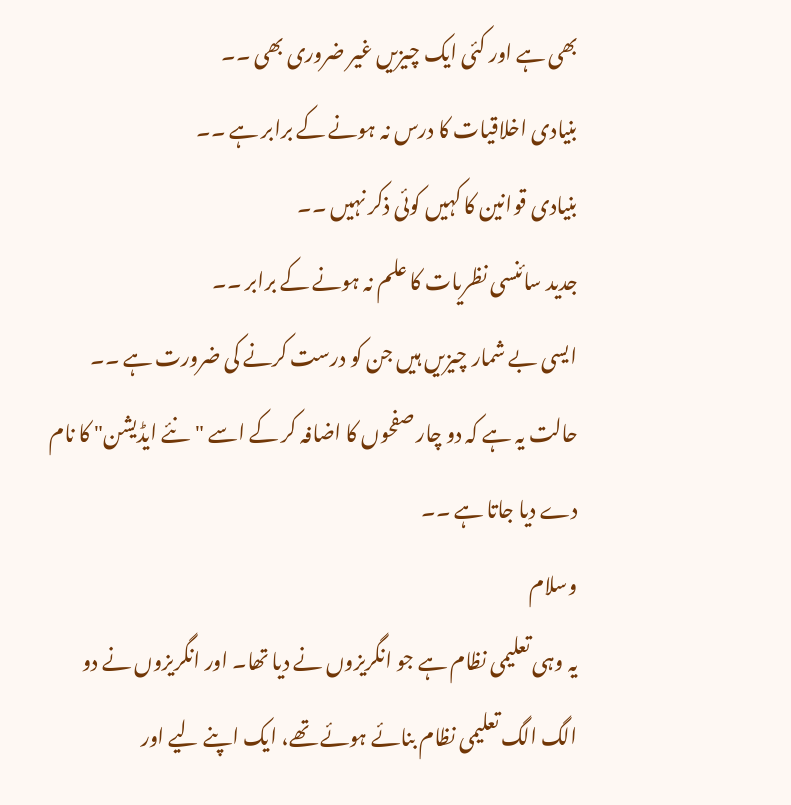بھی ہے اور کئی ایک چیزیں غیر ضروری بھی ۔۔
بنیادی اخلاقیات کا درس نہ ہونے کے برابر ہے ۔۔
بنیادی قوانین کا کہیں کوئی ذکر نہیں ۔۔
جدید سائنسی نظریات کا علم نہ ہونے کے برابر ۔۔
ایسی بے شمار چیزیں ہیں جن کو درست کرنے کی ضرورت ہے ۔۔ حالت یہ ہے کہ دو چار صفحوں کا اضافہ کر کے اسے "نئے ایڈیشن" کا نام دے دیا جاتا ہے ۔۔
وسلام
یہ وہی تعلیمی نظام ہے جو انگریزوں نے دیا تھا۔ اور انگریزوں نے دو الگ الگ تعلیمی نظام بنائے ہوئے تھے، ایک اپنے لیے اور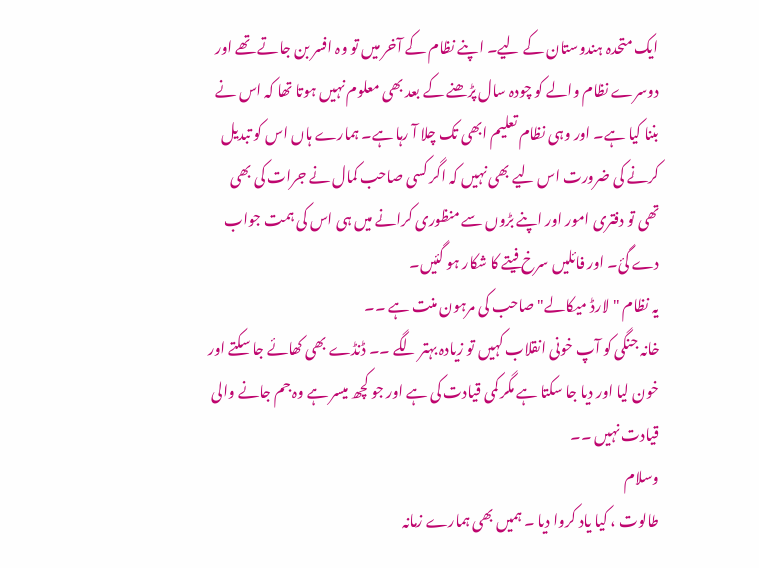ایک متحدہ ہندوستان کے لیے۔ اپنے نظام کے آخر میں تو وہ افسر بن جاتے تھے اور دوسرے نظام والے کو چودہ سال پڑھنے کے بعد بھی معلوم نہیں ہوتا تھا کہ اس نے بننا کیا ہے۔ اور وہی نظام تعلیم ابھی تک چلا آ رہا ہے۔ ہمارے ہاں اس کو تبدیل کرنے کی ضرورت اس لیے بھی نہیں کہ اگر کسی صاحب کمال نے جرات کی بھی تھی تو دفتری امور اور اپنے بڑوں سے منظوری کرانے میں ہی اس کی ہمت جواب دے گئ۔ اور فائلیں سرخ فیتے کا شکار ہو گئیں۔
یہ نظام "لارڈ میکالے" صاحب کی مرہون منت ہے ۔۔
خانہ جنگی کو آپ خونی انقلاب کہیں تو زیادہ بہتر لگے ۔۔ ڈنڈے بھی کھائے جا سکتے اور خون لیا اور دیا جا سکتا ہے مگر کمی قیادت کی ہے اور جو کچھ میسر ہے وہ جم جانے والی قیادت نہیں ۔۔
وسلام
طالوت ، کیا یاد کروا دیا ۔ ہمیں بھی ہمارے زمانہ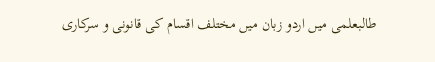طالبعلمی میں اردو زبان میں مختلف اقسام کی قانونی و سرکاری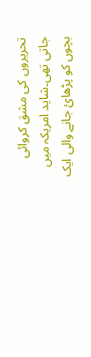تحریروں کی مشق کروائی جاتی تھی۔شاید امریکہ میں بچوں کو پڑھائ جانے والی ایک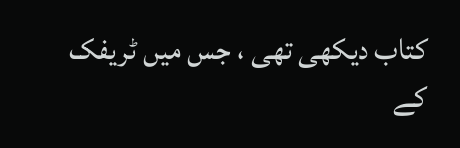کتاب دیکھی تھی ، جس میں ٹریفک کے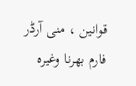قوانین ، منی آرڈر فارم بھرنا وغیرہ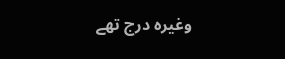وغیرہ درج تھے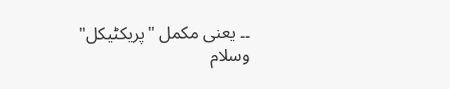۔۔ یعنی مکمل "پریکٹیکل"
وسلام